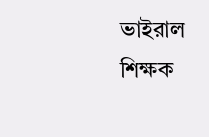ভাইরাল শিক্ষক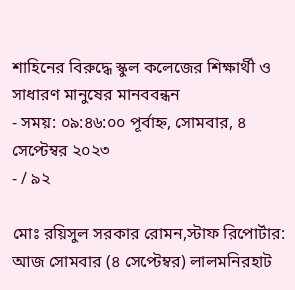শাহিনের বিরুদ্ধে স্কুল কলেজের শিক্ষার্থী ও সাধারণ মানুষের মানববন্ধন
- সময়: ০৯:৪৬:০০ পূর্বাহ্ন, সোমবার, ৪ সেপ্টেম্বর ২০২৩
- / ৯২

মোঃ রয়িসুল সরকার রোমন,স্টাফ রিপোর্টার:
আজ সোমবার (৪ সেপ্টেম্বর) লালমনিরহাট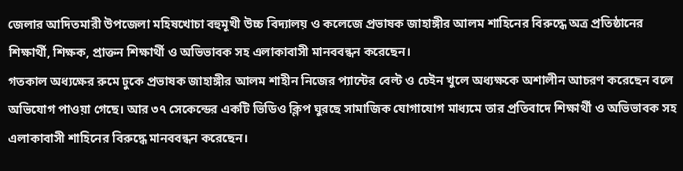জেলার আদিতমারী উপজেলা মহিষখোচা বহুমূখী উচ্চ বিদ্যালয় ও কলেজে প্রভাষক জাহাঙ্গীর আলম শাহিনের বিরুদ্ধে অত্র প্রতিষ্ঠানের শিক্ষার্থী, শিক্ষক, প্রাক্তন শিক্ষার্থী ও অভিভাবক সহ এলাকাবাসী মানববন্ধন করেছেন।
গতকাল অধ্যক্ষের রুমে ঢুকে প্রভাষক জাহাঙ্গীর আলম শাহীন নিজের প্যান্টের বেল্ট ও চেইন খুলে অধ্যক্ষকে অশালীন আচরণ করেছেন বলে অভিযোগ পাওয়া গেছে। আর ৩৭ সেকেন্ডের একটি ভিডিও ক্লিপ ঘুরছে সামাজিক যোগাযোগ মাধ্যমে তার প্রতিবাদে শিক্ষার্থী ও অভিভাবক সহ এলাকাবাসী শাহিনের বিরুদ্ধে মানববন্ধন করেছেন।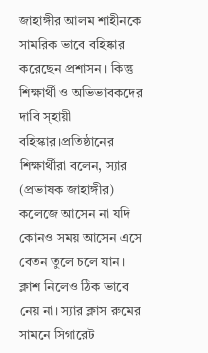জাহাঙ্গীর আলম শাহীনকে সামরিক ভাবে বহিষ্কার করেছেন প্রশাসন। কিন্তু শিক্ষার্থী ও অভিভাবকদের দাবি স্হায়ী বহিস্কার।প্রতিষ্ঠানের শিক্ষার্থীরা বলেন, স্যার (প্রভাষক জাহাঙ্গীর) কলেজে আসেন না যদি কোনও সময় আসেন এসে বেতন তুলে চলে যান। ক্লাশ নিলেও ঠিক ভাবে নেয় না। স্যার ক্লাস রুমের সামনে সিগারেট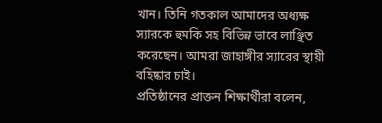খান। তিনি গতকাল আমাদের অধ্যক্ষ স্যারকে হুমকি সহ বিভিন্ন ভাবে লাঞ্ছিত করেছেন। আমরা জাহাঙ্গীর স্যারের স্থায়ী বহিষ্কার চাই।
প্রতিষ্ঠানের প্রাক্তন শিক্ষার্থীরা বলেন,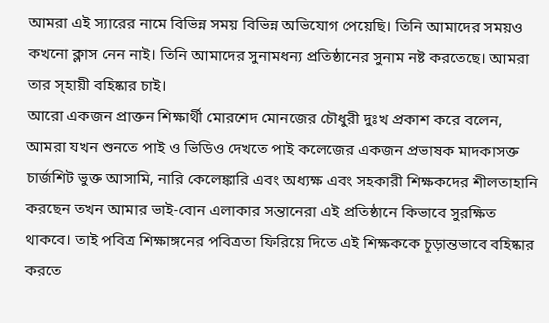আমরা এই স্যারের নামে বিভিন্ন সময় বিভিন্ন অভিযোগ পেয়েছি। তিনি আমাদের সময়ও কখনো ক্লাস নেন নাই। তিনি আমাদের সুনামধন্য প্রতিষ্ঠানের সুনাম নষ্ট করতেছে। আমরা তার স্হায়ী বহিষ্কার চাই।
আরো একজন প্রাক্তন শিক্ষার্থী মোরশেদ মোনজের চৌধুরী দুঃখ প্রকাশ করে বলেন, আমরা যখন শুনতে পাই ও ভিডিও দেখতে পাই কলেজের একজন প্রভাষক মাদকাসক্ত চার্জশিট ভুক্ত আসামি, নারি কেলেঙ্কারি এবং অধ্যক্ষ এবং সহকারী শিক্ষকদের শীলতাহানি করছেন তখন আমার ভাই-বোন এলাকার সন্তানেরা এই প্রতিষ্ঠানে কিভাবে সুরক্ষিত থাকবে। তাই পবিত্র শিক্ষাঙ্গনের পবিত্রতা ফিরিয়ে দিতে এই শিক্ষককে চূড়ান্তভাবে বহিষ্কার করতে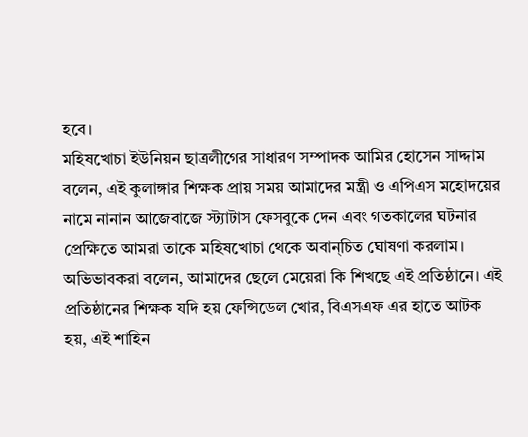হবে।
মহিষখোচা ইউনিয়ন ছাত্রলীগের সাধারণ সম্পাদক আমির হোসেন সাদ্দাম বলেন, এই কুলাঙ্গার শিক্ষক প্রায় সময় আমাদের মন্ত্রী ও এপিএস মহোদয়ের নামে নানান আজেবাজে স্ট্যাটাস ফেসবুকে দেন এবং গতকালের ঘটনার প্রেক্ষিতে আমরা তাকে মহিষখোচা থেকে অবান্চিত ঘোষণা করলাম।
অভিভাবকরা বলেন, আমাদের ছেলে মেয়েরা কি শিখছে এই প্রতিষ্ঠানে। এই প্রতিষ্ঠানের শিক্ষক যদি হয় ফেন্সিডেল খোর, বিএসএফ এর হাতে আটক
হয়, এই শাহিন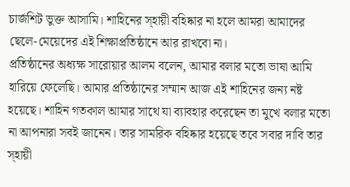চার্জশিট ভুক্ত আসামি। শাহিনের স্হায়ী বহিষ্কার না হলে আমরা আমাদের ছেলে-মেয়েদের এই শিক্ষাপ্রতিষ্ঠানে আর রাখবো না।
প্রতিষ্ঠানের অধ্যক্ষ সারোয়ার আলম বলেন, আমার বলার মতো ভাষা আমি হারিয়ে ফেলেছি। আমার প্রতিষ্ঠানের সম্মান আজ এই শাহিনের জন্য নষ্ট হয়েছে। শাহিন গতকাল আমার সাথে যা ব্যাবহার করেছেন তা মুখে বলার মতো না আপনারা সবই জানেন। তার সামরিক বহিষ্কার হয়েছে তবে সবার দাবি তার স্হায়ী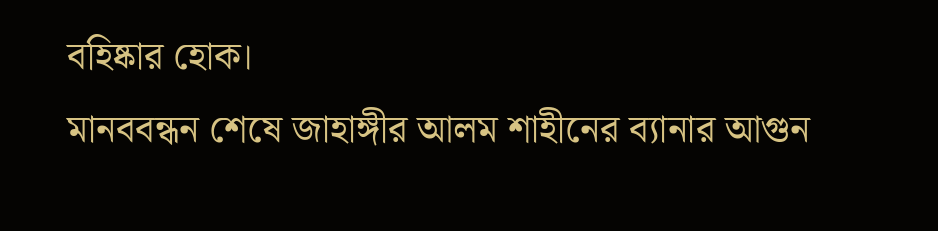বহিষ্কার হোক।
মানববন্ধন শেষে জাহাঙ্গীর আলম শাহীনের ব্যানার আগুন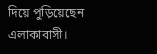দিয়ে পুড়িয়েছেন এলাকাবাসী।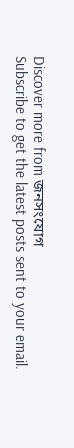Discover more from জনসংযোগ
Subscribe to get the latest posts sent to your email.